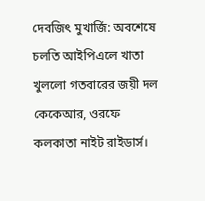দেবজিৎ মুখার্জি: অবশেষে চলতি আইপিএলে খাতা খুললো গতবারের জয়ী দল কেকেআর, ওরফে কলকাতা নাইট রাইডার্স।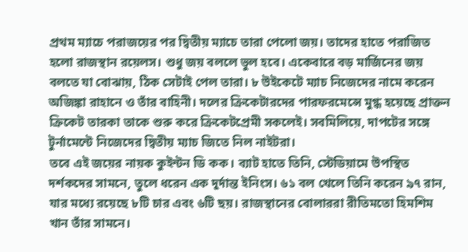প্রথম ম্যাচে পরাজয়ের পর দ্বিতীয় ম্যাচে তারা পেলো জয়। তাদের হাতে পরাজিত হলো রাজস্থান রয়েলস। শুধু জয় বললে ভুল হবে। একেবারে বড় মার্জিনের জয় বলতে যা বোঝায়, ঠিক সেটাই পেল তারা। ৮ উইকেটে ম্যাচ নিজেদের নামে করেন অজিঙ্কা রাহানে ও তাঁর বাহিনী। দলের ক্রিকেটারদের পারফরমেন্সে মুগ্ধ হয়েছে প্রাক্তন ক্রিকেট তারকা তাকে শুরু করে ক্রিকেটপ্রেমী সকলেই। সবমিলিয়ে, দাপটের সঙ্গে টুর্নামেন্টে নিজেদের দ্বিতীয় ম্যাচ জিতে নিল নাইটরা।
তবে এই জয়ের নায়ক কুইন্টন ডি কক। ব্যাট হাতে তিনি, স্টেডিয়ামে উপস্থিত দর্শকদের সামনে, তুলে ধরেন এক দুর্দান্ত ইনিংস। ৬১ বল খেলে তিনি করেন ৯৭ রান, যার মধ্যে রয়েছে ৮টি চার এবং ৬টি ছয়। রাজস্থানের বোলাররা রীতিমতো হিমশিম খান তাঁর সামনে।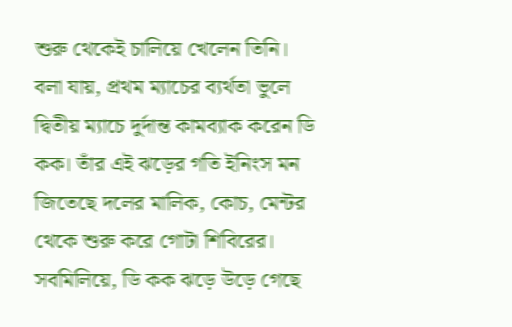শুরু থেকেই চালিয়ে খেলেন তিনি। বলা যায়, প্রথম ম্যাচের ব্যর্থতা ভুলে দ্বিতীয় ম্যাচে দুর্দান্ত কামব্যাক করেন ডি কক। তাঁর এই ঝড়ের গতি ইনিংস মন জিতেছে দলের মালিক, কোচ, মেন্টর থেকে শুরু করে গোটা শিবিরের। সবমিলিয়ে, ডি কক ঝড়ে উড়ে গেছে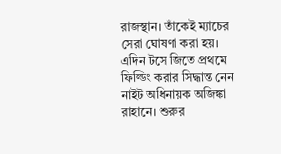রাজস্থান। তাঁকেই ম্যাচের সেরা ঘোষণা করা হয়।
এদিন টসে জিতে প্রথমে ফিল্ডিং করার সিদ্ধান্ত নেন নাইট অধিনায়ক অজিঙ্কা রাহানে। শুরুর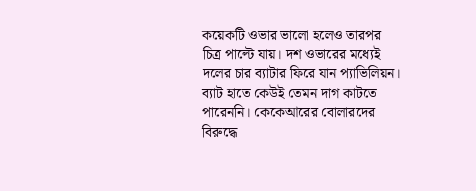কয়েকটি ওভার ভালো হলেও তারপর চিত্র পাল্টে যায়। দশ ওভারের মধ্যেই দলের চার ব্যাটার ফিরে যান প্যাভিলিয়ন। ব্যাট হাতে কেউই তেমন দাগ কাটতে পারেননি। কেকেআরের বোলারদের বিরুদ্ধে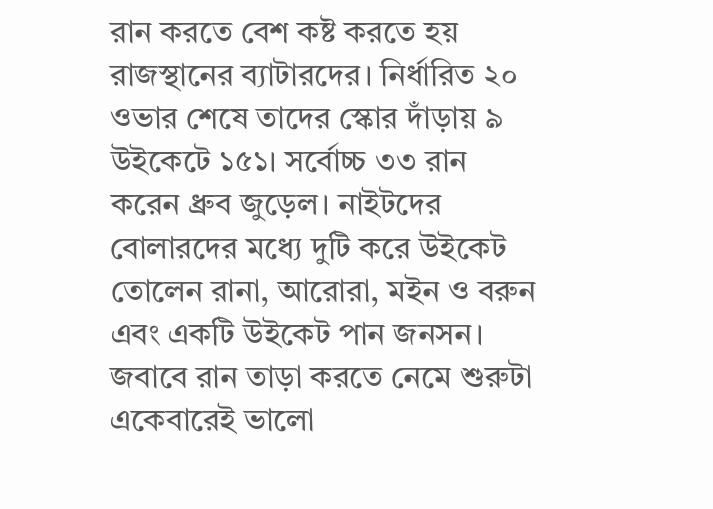রান করতে বেশ কষ্ট করতে হয় রাজস্থানের ব্যাটারদের। নির্ধারিত ২০ ওভার শেষে তাদের স্কোর দাঁড়ায় ৯ উইকেটে ১৫১। সর্বোচ্চ ৩৩ রান করেন ধ্রুব জুড়েল। নাইটদের বোলারদের মধ্যে দুটি করে উইকেট তোলেন রানা, আরোরা, মইন ও বরুন এবং একটি উইকেট পান জনসন।
জবাবে রান তাড়া করতে নেমে শুরুটা একেবারেই ভালো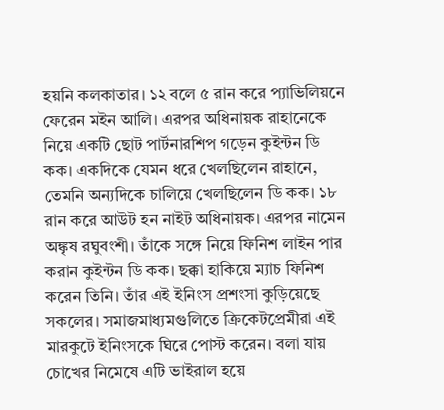হয়নি কলকাতার। ১২ বলে ৫ রান করে প্যাভিলিয়নে ফেরেন মইন আলি। এরপর অধিনায়ক রাহানেকে নিয়ে একটি ছোট পার্টনারশিপ গড়েন কুইন্টন ডি কক। একদিকে যেমন ধরে খেলছিলেন রাহানে, তেমনি অন্যদিকে চালিয়ে খেলছিলেন ডি কক। ১৮ রান করে আউট হন নাইট অধিনায়ক। এরপর নামেন অঙ্কৃষ রঘুবংশী। তাঁকে সঙ্গে নিয়ে ফিনিশ লাইন পার করান কুইন্টন ডি কক। ছক্কা হাকিয়ে ম্যাচ ফিনিশ করেন তিনি। তাঁর এই ইনিংস প্রশংসা কুড়িয়েছে সকলের। সমাজমাধ্যমগুলিতে ক্রিকেটপ্রেমীরা এই মারকুটে ইনিংসকে ঘিরে পোস্ট করেন। বলা যায় চোখের নিমেষে এটি ভাইরাল হয়ে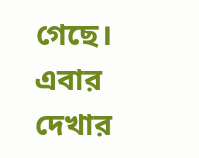গেছে। এবার দেখার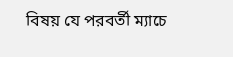বিষয় যে পরবর্তী ম্যাচে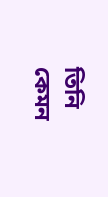তিনি কেমন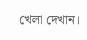খেলা দেখান।